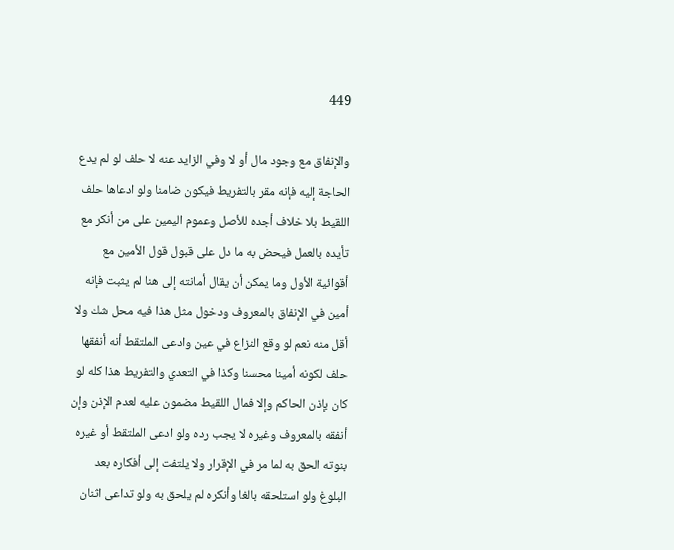449

والإنفاق مع وجود مال أو لا وفي الزايد عنه لا حلف لو لم يدع الحاجة إليه فإنه مقر بالتفريط فيكون ضامنا ولو ادعاها حلف اللقيط بلا خلاف أجده للأصل وعموم اليمين على من أنكر مع تأيده بالعمل فيحض به ما دل على قبول قول الأمين مع أقوائية الأول وما يمكن أن يقال أمانته إلى هنا لم يثبت فإنه أمين في الإنفاق بالمعروف ودخول مثل هذا فيه محل شك ولا أقل منه نعم لو وقع النزاع في عين وادعى الملتقط أنه أنفقها حلف لكونه أمينا محسنا وكذا في التعدي والتفريط هذا كله لو كان بإذن الحاكم وإلا فمال اللقيط مضمون عليه لعدم الإذن وإن أنفقه بالمعروف وغيره لا يجب رده ولو ادعى الملتقط أو غيره بنوته الحق به لما مر في الإقرار ولا يلتفت إلى أفكاره بعد البلوغ ولو استلحقه بالغا وأنكره لم يلحق به ولو تداعى اثنان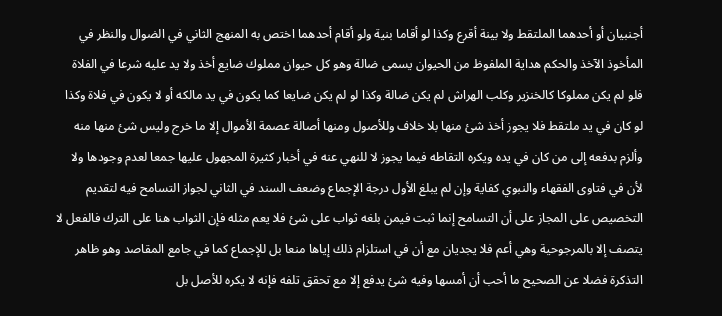أجنبيان أو أحدهما الملتقط ولا بينة أقرع وكذا لو أقاما بنية ولو أقام أحدهما اختص به المنهج الثاني في الضوال والنظر في المأخوذ الآخذ والحكم هداية الملفوظ من الحيوان يسمى ضالة وهو كل حيوان مملوك ضايع أخذ ولا يد عليه شرعا في الفلاة فلو لم يكن مملوكا كالخنزير وكلب الهراش لم يكن ضالة وكذا لو لم يكن ضايعا كما يكون في يد مالكه أو لا يكون في فلاة وكذا لو كان في يد ملتقط فلا يجوز أخذ شئ منها بلا خلاف وللأصول ومنها أصالة عصمة الأموال إلا ما خرج وليس شئ منها منه وألزم بدفعه إلى من كان في يده ويكره التقاطه فيما يجوز لا للنهي عنه في أخبار كثيرة المجهول عليها جمعا لعدم وجودها ولا لأن في فتاوى الفقهاء والنبوي كفاية وإن لم يبلغ الأول درجة الإجماع وضعف السند في الثاني لجواز التسامح فيه لتقديم التخصيص على المجاز على أن التسامح إنما ثبت فيمن بلغه ثواب على شئ فلا يعم مثله فإن الثواب هنا على الترك فالفعل لا يتصف إلا بالمرجوحية وهي أعم فلا يجديان مع أن في استلزام ذلك إياها منعا بل للإجماع كما في جامع المقاصد وهو ظاهر التذكرة فضلا عن الصحيح ما أحب أن أمسها وفيه شئ يدفع إلا مع تحقق تلفه فإنه لا يكره للأصل بل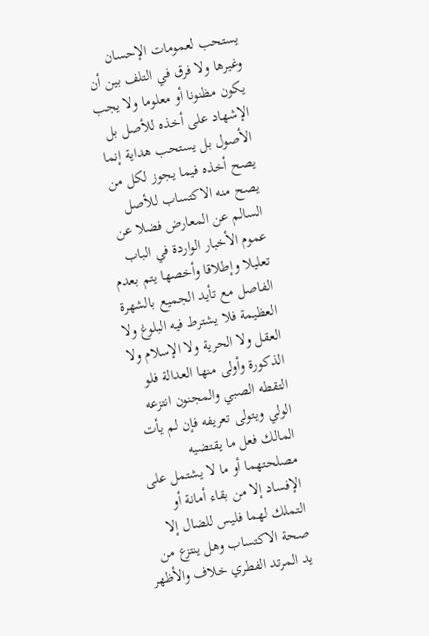يستحب لعمومات الإحسان وغيرها ولا فرق في التلف بين أن يكون مظنونا أو معلوما ولا يجب الإشهاد على أخذه للأصل بل الأصول بل يستحب هداية إنما يصح أخذه فيما يجوز لكل من يصح منه الاكتساب للأصل السالم عن المعارض فضلا عن عموم الأخبار الواردة في الباب تعليلا وإطلاقا وأخصها يتم بعدم الفاصل مع تأيد الجميع بالشهرة العظيمة فلا يشترط فيه البلوغ ولا العقل ولا الحرية ولا الإسلام ولا الذكورة وأولى منها العدالة فلو التقطه الصبي والمجنون انتزعه الولي ويتولى تعريفه فإن لم يأت المالك فعل ما يقتضيه مصلحتهما أو ما لا يشتمل على الإفساد إلا من بقاء أمانة أو التملك لهما فليس للضال إلا صحة الاكتساب وهل ينتزع من يد المرتد الفطري خلاف والأظهر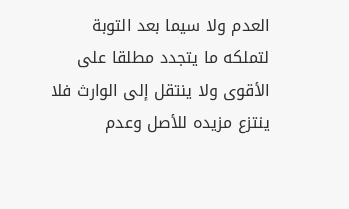العدم ولا سيما بعد التوبة لتملكه ما يتجدد مطلقا على الأقوى ولا ينتقل إلى الوارث فلا ينتزع مزيده للأصل وعدم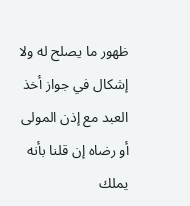ظهور ما يصلح له ولا إشكال في جواز أخذ العبد مع إذن المولى أو رضاه إن قلنا بأنه يملك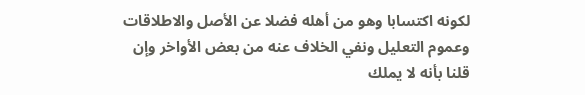لكونه اكتسابا وهو من أهله فضلا عن الأصل والاطلاقات وعموم التعليل ونفي الخلاف عنه من بعض الأواخر وإن قلنا بأنه لا يملك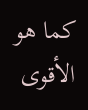كما هو الأقوى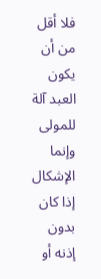فلا أقل من أن يكون العبد آلة للمولى وإنما الإشكال إذا كان بدون إذنه أو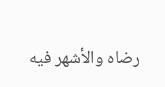رضاه والأشهر فيه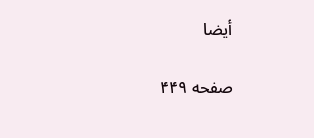أيضا

صفحه ۴۴۹